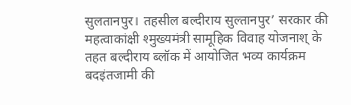सुलतानपुर। तहसील बल्दीराय सुल्तानपुर’ सरकार की महत्वाकांक्षी श्मुख्यमंत्री सामूहिक विवाह योजनाश् के तहत बल्दीराय ब्लॉक में आयोजित भव्य कार्यक्रम बदइंतजामी की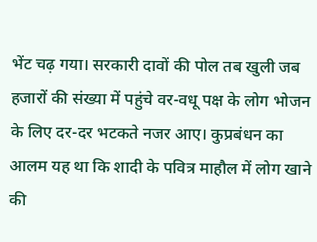भेंट चढ़ गया। सरकारी दावों की पोल तब खुली जब हजारों की संख्या में पहुंचे वर-वधू पक्ष के लोग भोजन के लिए दर-दर भटकते नजर आए। कुप्रबंधन का आलम यह था कि शादी के पवित्र माहौल में लोग खाने की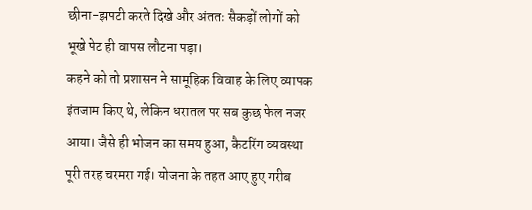छीना-झपटी करते दिखे और अंततः सैकड़ों लोगों को भूखे पेट ही वापस लौटना पड़ा।
कहने को तो प्रशासन ने सामूहिक विवाह के लिए व्यापक इंतजाम किए थे, लेकिन धरातल पर सब कुछ फेल नजर आया। जैसे ही भोजन का समय हुआ, कैटरिंग व्यवस्था पूरी तरह चरमरा गई। योजना के तहत आए हुए गरीब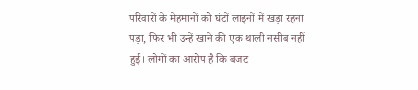परिवारों के मेहमानों को घंटों लाइनों में खड़ा रहना पड़ा, फिर भी उन्हें खाने की एक थाली नसीब नहीं हुई। लोगों का आरोप है कि बजट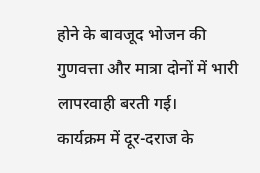होने के बावजूद भोजन की गुणवत्ता और मात्रा दोनों में भारी लापरवाही बरती गई।
कार्यक्रम में दूर-दराज के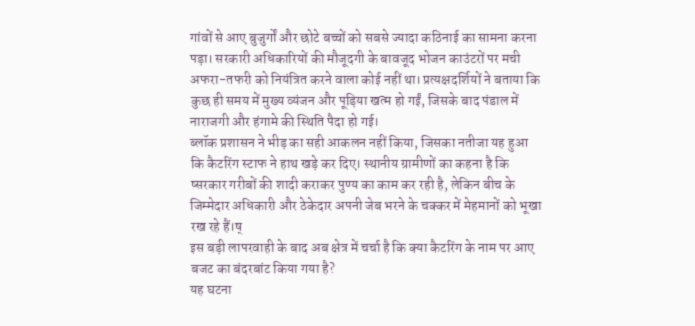गांवों से आए बुजुर्गों और छोटे बच्चों को सबसे ज्यादा कठिनाई का सामना करना पड़ा। सरकारी अधिकारियों की मौजूदगी के बावजूद भोजन काउंटरों पर मची अफरा-तफरी को नियंत्रित करने वाला कोई नहीं था। प्रत्यक्षदर्शियों ने बताया कि कुछ ही समय में मुख्य व्यंजन और पूड़िया खत्म हो गईं, जिसके बाद पंडाल में नाराजगी और हंगामे की स्थिति पैदा हो गई।
ब्लॉक प्रशासन ने भीड़ का सही आकलन नहीं किया, जिसका नतीजा यह हुआ कि कैटरिंग स्टाफ ने हाथ खड़े कर दिए। स्थानीय ग्रामीणों का कहना है कि ष्सरकार गरीबों की शादी कराकर पुण्य का काम कर रही है, लेकिन बीच के जिम्मेदार अधिकारी और ठेकेदार अपनी जेब भरने के चक्कर में मेहमानों को भूखा रख रहे हैं।ष्
इस बड़ी लापरवाही के बाद अब क्षेत्र में चर्चा है कि क्या कैटरिंग के नाम पर आए बजट का बंदरबांट किया गया है?
यह घटना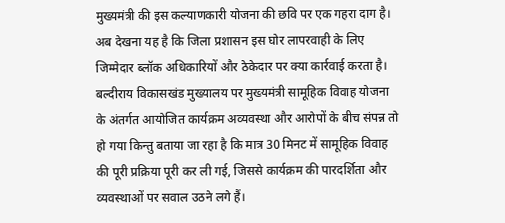मुख्यमंत्री की इस कल्याणकारी योजना की छवि पर एक गहरा दाग है। अब देखना यह है कि जिला प्रशासन इस घोर लापरवाही के लिए जिम्मेदार ब्लॉक अधिकारियों और ठेकेदार पर क्या कार्रवाई करता है।
बल्दीराय विकासखंड मुख्यालय पर मुख्यमंत्री सामूहिक विवाह योजना के अंतर्गत आयोजित कार्यक्रम अव्यवस्था और आरोपों के बीच संपन्न तो हो गया किन्तु बताया जा रहा है कि मात्र 30 मिनट में सामूहिक विवाह की पूरी प्रक्रिया पूरी कर ली गई, जिससे कार्यक्रम की पारदर्शिता और व्यवस्थाओं पर सवाल उठने लगे हैं।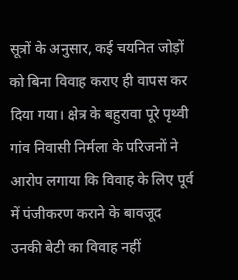सूत्रों के अनुसार, कई चयनित जोड़ों को बिना विवाह कराए ही वापस कर दिया गया। क्षेत्र के बहुरावा पूरे पृथ्वी गांव निवासी निर्मला के परिजनों ने आरोप लगाया कि विवाह के लिए पूर्व में पंजीकरण कराने के बावजूद उनकी बेटी का विवाह नहीं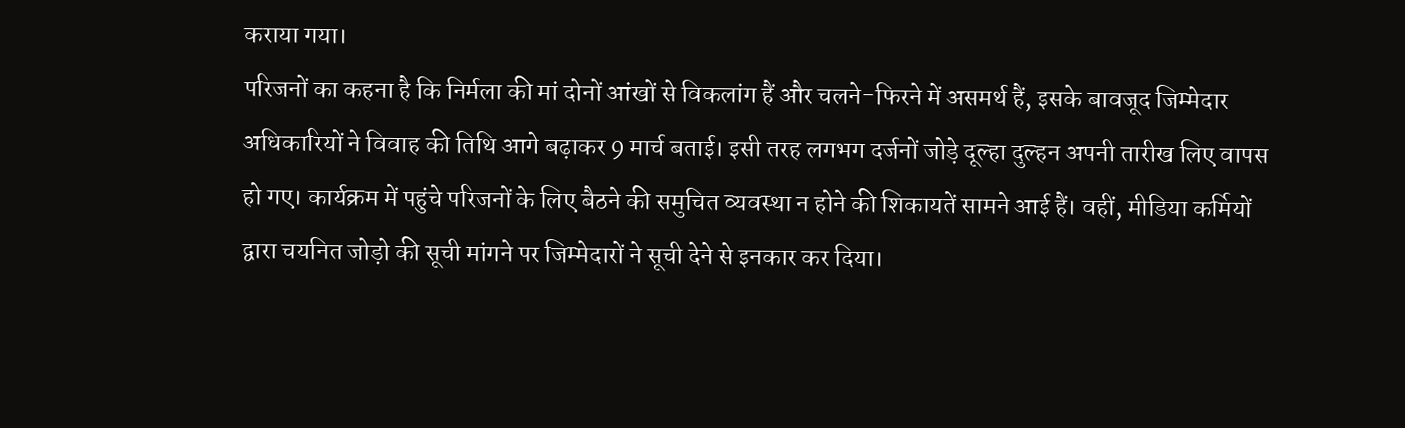कराया गया।
परिजनों का कहना है कि निर्मला की मां दोनों आंखों से विकलांग हैं और चलने-फिरने में असमर्थ हैं, इसके बावजूद जिम्मेदार अधिकारियों ने विवाह की तिथि आगे बढ़ाकर 9 मार्च बताई। इसी तरह लगभग दर्जनों जोड़े दूल्हा दुल्हन अपनी तारीख लिए वापस हो गए। कार्यक्रम में पहुंचे परिजनों के लिए बैठने की समुचित व्यवस्था न होने की शिकायतें सामने आई हैं। वहीं, मीडिया कर्मियों द्वारा चयनित जोड़ो की सूची मांगने पर जिम्मेदारों ने सूची देने से इनकार कर दिया।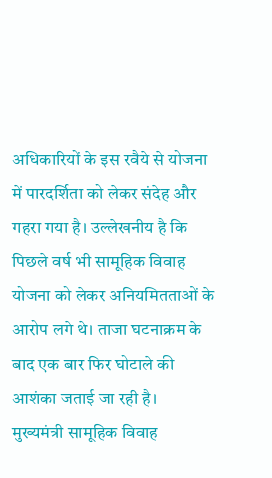अधिकारियों के इस रवैये से योजना में पारदर्शिता को लेकर संदेह और गहरा गया है। उल्लेखनीय है कि पिछले वर्ष भी सामूहिक विवाह योजना को लेकर अनियमितताओं के आरोप लगे थे। ताजा घटनाक्रम के बाद एक बार फिर घोटाले की आशंका जताई जा रही है।
मुख्यमंत्री सामूहिक विवाह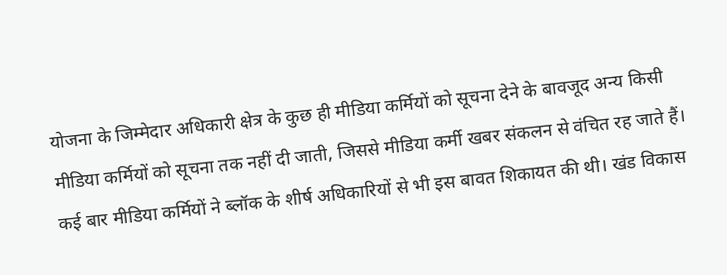योजना के जिम्मेदार अधिकारी क्षेत्र के कुछ ही मीडिया कर्मियों को सूचना देने के बावजूद अन्य किसी मीडिया कर्मियों को सूचना तक नहीं दी जाती, जिससे मीडिया कर्मी खबर संकलन से वंचित रह जाते हैं। कई बार मीडिया कर्मियों ने ब्लॉक के शीर्ष अधिकारियों से भी इस बावत शिकायत की थी। खंड विकास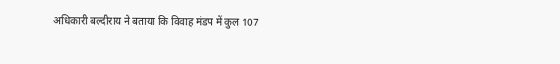अधिकारी बल्दीराय ने बताया कि विवाह मंडप में कुल 107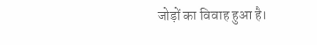जोड़ों का विवाह हुआ है।